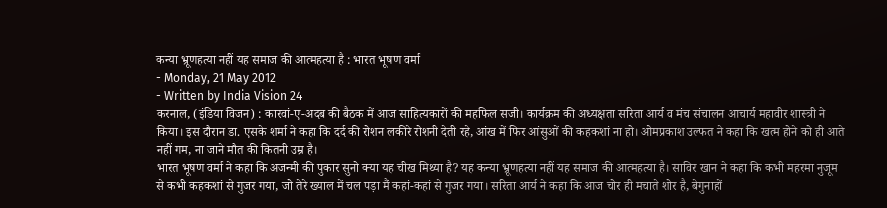कन्या भ्रूणहत्या नहीं यह समाज की आत्महत्या है : भारत भूषण वर्मा
- Monday, 21 May 2012
- Written by India Vision 24
करनाल, (इंडिया विजन) : कारवां-ए-अदब की बैठक में आज साहित्यकारों की महफिल सजी। कार्यक्रम की अध्यक्षता सरिता आर्य व मंच संचालन आचार्य महावीर शास्त्री ने किया। इस दौरान डा. एसके शर्मा ने कहा कि दर्द की रोशन लकीरे रोशनी देती रहे, आंख में फिर आंसुओं की कहकशां ना हो। ओमप्रकाश उल्फत ने कहा कि खत्म होने को ही आते नहीं गम, ना जाने मौत की कितनी उम्र है।
भारत भूषण वर्मा ने कहा कि अजन्मी की पुकार सुनो क्या यह चीख मिथ्या है? यह कन्या भ्रूणहत्या नहीं यह समाज की आत्महत्या है। साविर खान ने कहा कि कभी महरमा नुजूम से कभी कहकशां से गुजर गया, जो तेरे ख्याल में चल पड़ा मैं कहां-कहां से गुजर गया। सरिता आर्य ने कहा कि आज चोर ही मचाते शोर है, बेगुनाहों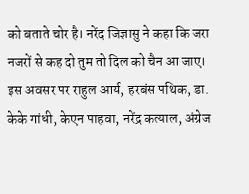को बताते चोर है। नरेंद जिज्ञासु ने कहा कि जरा नजरों से कह दो तुम तो दिल को चैन आ जाए। इस अवसर पर राहुल आर्य, हरबंस पथिक, डा. केके गांधी, केएन पाहवा, नरेंद्र कत्याल, अंग्रेज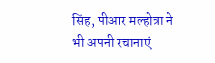सिंह, पीआर मल्होत्रा ने भी अपनी रचानाएं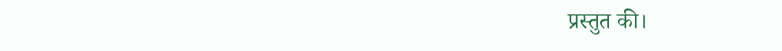प्रस्तुत की।